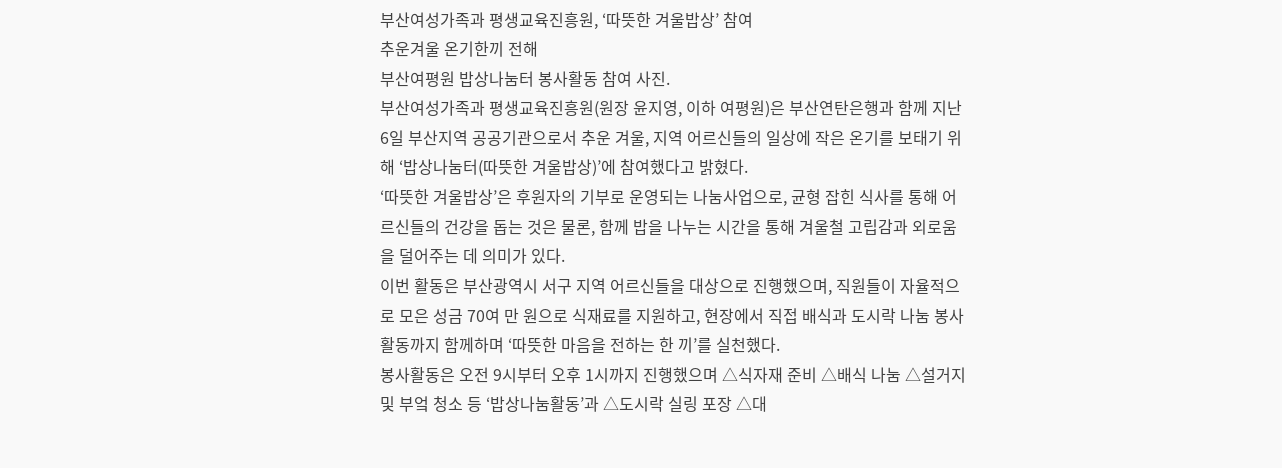부산여성가족과 평생교육진흥원, ‘따뜻한 겨울밥상’ 참여
추운겨울 온기한끼 전해
부산여평원 밥상나눔터 봉사활동 참여 사진.
부산여성가족과 평생교육진흥원(원장 윤지영, 이하 여평원)은 부산연탄은행과 함께 지난 6일 부산지역 공공기관으로서 추운 겨울, 지역 어르신들의 일상에 작은 온기를 보태기 위해 ‘밥상나눔터(따뜻한 겨울밥상)’에 참여했다고 밝혔다.
‘따뜻한 겨울밥상’은 후원자의 기부로 운영되는 나눔사업으로, 균형 잡힌 식사를 통해 어르신들의 건강을 돕는 것은 물론, 함께 밥을 나누는 시간을 통해 겨울철 고립감과 외로움을 덜어주는 데 의미가 있다.
이번 활동은 부산광역시 서구 지역 어르신들을 대상으로 진행했으며, 직원들이 자율적으로 모은 성금 70여 만 원으로 식재료를 지원하고, 현장에서 직접 배식과 도시락 나눔 봉사활동까지 함께하며 ‘따뜻한 마음을 전하는 한 끼’를 실천했다.
봉사활동은 오전 9시부터 오후 1시까지 진행했으며 △식자재 준비 △배식 나눔 △설거지 및 부엌 청소 등 ‘밥상나눔활동’과 △도시락 실링 포장 △대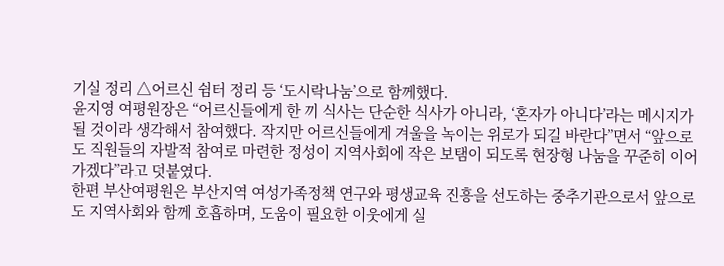기실 정리 △어르신 쉼터 정리 등 ‘도시락나눔’으로 함께했다.
윤지영 여평원장은 “어르신들에게 한 끼 식사는 단순한 식사가 아니라, ‘혼자가 아니다’라는 메시지가 될 것이라 생각해서 참여했다. 작지만 어르신들에게 겨울을 녹이는 위로가 되길 바란다”면서 “앞으로도 직원들의 자발적 참여로 마련한 정성이 지역사회에 작은 보탬이 되도록 현장형 나눔을 꾸준히 이어가겠다”라고 덧붙였다.
한편 부산여평원은 부산지역 여성가족정책 연구와 평생교육 진흥을 선도하는 중추기관으로서 앞으로도 지역사회와 함께 호흡하며, 도움이 필요한 이웃에게 실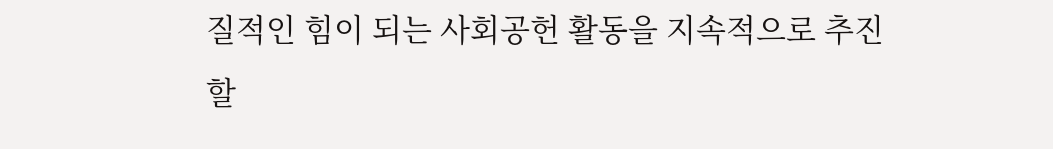질적인 힘이 되는 사회공헌 활동을 지속적으로 추진할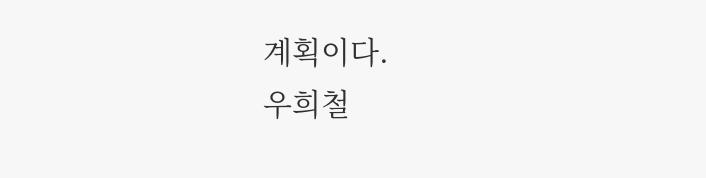계획이다.
우희철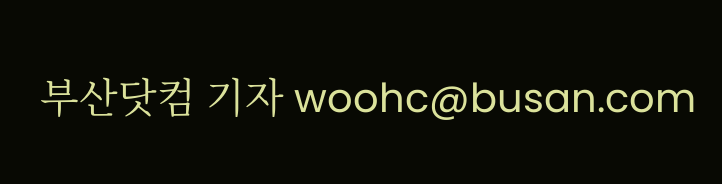부산닷컴 기자 woohc@busan.com